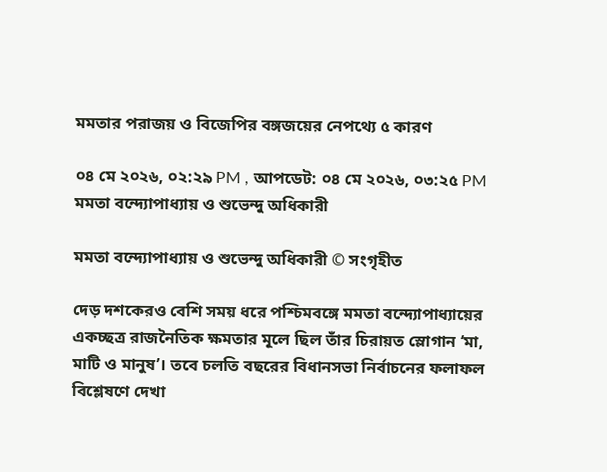মমতার পরাজয় ও বিজেপির বঙ্গজয়ের নেপথ্যে ৫ কারণ

০৪ মে ২০২৬, ০২:২৯ PM , আপডেট: ০৪ মে ২০২৬, ০৩:২৫ PM
মমতা বন্দ্যোপাধ্যায় ও শুভেন্দু অধিকারী

মমতা বন্দ্যোপাধ্যায় ও শুভেন্দু অধিকারী © সংগৃহীত

দেড় দশকেরও বেশি সময় ধরে পশ্চিমবঙ্গে মমতা বন্দ্যোপাধ্যায়ের একচ্ছত্র রাজনৈতিক ক্ষমতার মূলে ছিল তাঁর চিরায়ত স্লোগান ‘মা, মাটি ও মানুষ’। তবে চলতি বছরের বিধানসভা নির্বাচনের ফলাফল বিশ্লেষণে দেখা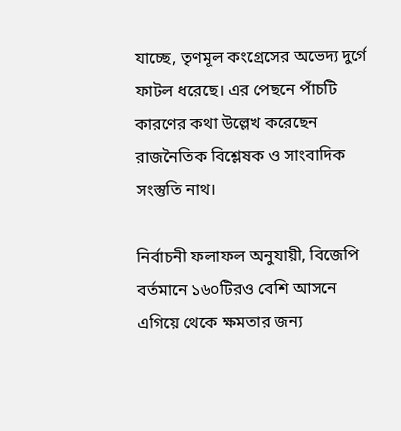যাচ্ছে, তৃণমূল কংগ্রেসের অভেদ্য দুর্গে ফাটল ধরেছে। এর পেছনে পাঁচটি কারণের কথা উল্লেখ করেছেন রাজনৈতিক বিশ্লেষক ও সাংবাদিক সংস্তুতি নাথ।

নির্বাচনী ফলাফল অনুযায়ী, বিজেপি বর্তমানে ১৬০টিরও বেশি আসনে এগিয়ে থেকে ক্ষমতার জন্য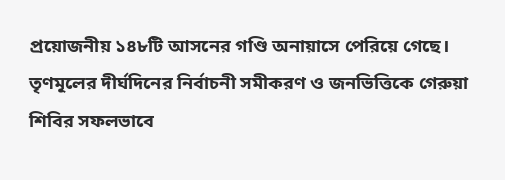প্রয়োজনীয় ১৪৮টি আসনের গণ্ডি অনায়াসে পেরিয়ে গেছে। তৃণমূলের দীর্ঘদিনের নির্বাচনী সমীকরণ ও জনভিত্তিকে গেরুয়া শিবির সফলভাবে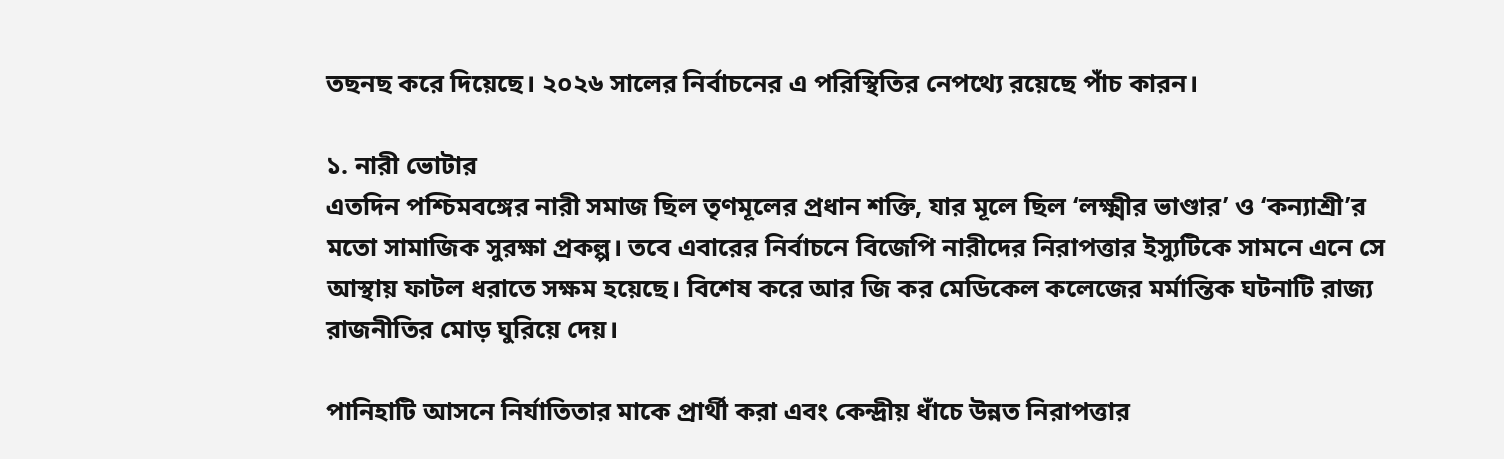তছনছ করে দিয়েছে। ২০২৬ সালের নির্বাচনের এ পরিস্থিতির নেপথ্যে রয়েছে পাঁচ কারন।

১. নারী ভোটার
এতদিন পশ্চিমবঙ্গের নারী সমাজ ছিল তৃণমূলের প্রধান শক্তি, যার মূলে ছিল ‘লক্ষ্মীর ভাণ্ডার’ ও ‘কন্যাশ্রী’র মতো সামাজিক সুরক্ষা প্রকল্প। তবে এবারের নির্বাচনে বিজেপি নারীদের নিরাপত্তার ইস্যুটিকে সামনে এনে সে আস্থায় ফাটল ধরাতে সক্ষম হয়েছে। বিশেষ করে আর জি কর মেডিকেল কলেজের মর্মান্তিক ঘটনাটি রাজ্য রাজনীতির মোড় ঘুরিয়ে দেয়।

পানিহাটি আসনে নির্যাতিতার মাকে প্রার্থী করা এবং কেন্দ্রীয় ধাঁচে উন্নত নিরাপত্তার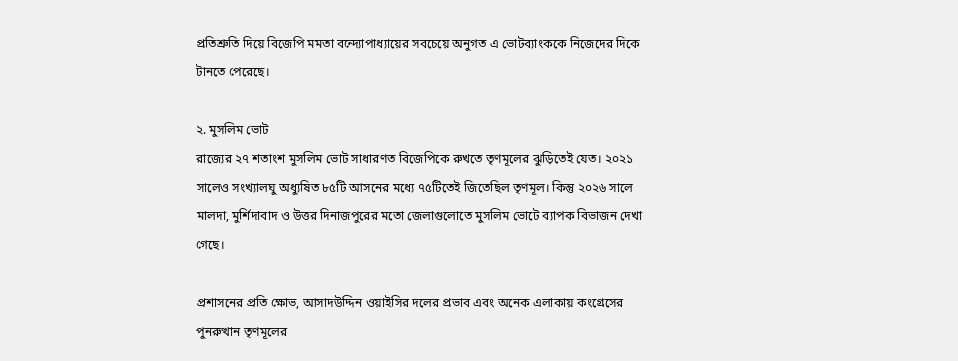প্রতিশ্রুতি দিয়ে বিজেপি মমতা বন্দ্যোপাধ্যায়ের সবচেয়ে অনুগত এ ভোটব্যাংককে নিজেদের দিকে টানতে পেরেছে।

২. মুসলিম ভোট
রাজ্যের ২৭ শতাংশ মুসলিম ভোট সাধারণত বিজেপিকে রুখতে তৃণমূলের ঝুড়িতেই যেত। ২০২১ সালেও সংখ্যালঘু অধ্যুষিত ৮৫টি আসনের মধ্যে ৭৫টিতেই জিতেছিল তৃণমূল। কিন্তু ২০২৬ সালে মালদা, মুর্শিদাবাদ ও উত্তর দিনাজপুরের মতো জেলাগুলোতে মুসলিম ভোটে ব্যাপক বিভাজন দেখা গেছে।

প্রশাসনের প্রতি ক্ষোভ, আসাদউদ্দিন ওয়াইসির দলের প্রভাব এবং অনেক এলাকায় কংগ্রেসের পুনরুত্থান তৃণমূলের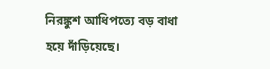নিরঙ্কুশ আধিপত্যে বড় বাধা হয়ে দাঁড়িয়েছে।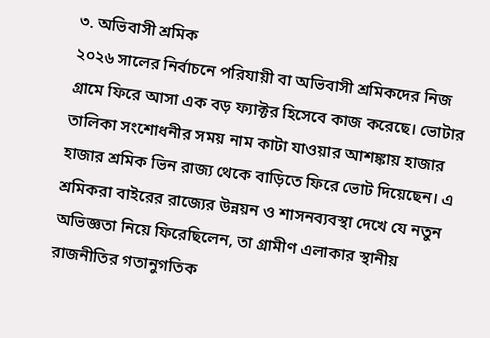৩. অভিবাসী শ্রমিক
২০২৬ সালের নির্বাচনে পরিযায়ী বা অভিবাসী শ্রমিকদের নিজ গ্রামে ফিরে আসা এক বড় ফ্যাক্টর হিসেবে কাজ করেছে। ভোটার তালিকা সংশোধনীর সময় নাম কাটা যাওয়ার আশঙ্কায় হাজার হাজার শ্রমিক ভিন রাজ্য থেকে বাড়িতে ফিরে ভোট দিয়েছেন। এ শ্রমিকরা বাইরের রাজ্যের উন্নয়ন ও শাসনব্যবস্থা দেখে যে নতুন অভিজ্ঞতা নিয়ে ফিরেছিলেন, তা গ্রামীণ এলাকার স্থানীয় রাজনীতির গতানুগতিক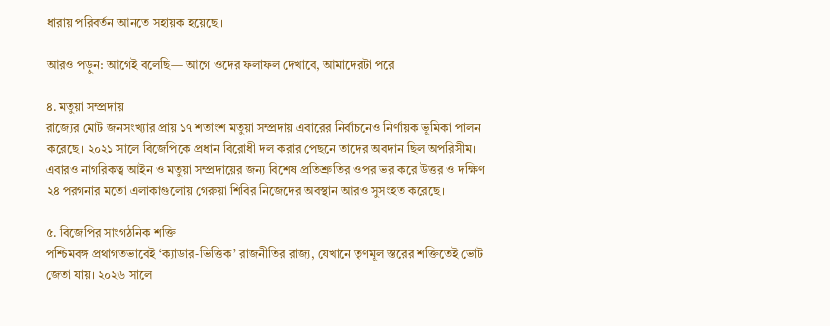ধারায় পরিবর্তন আনতে সহায়ক হয়েছে।

আরও পড়ুন: আগেই বলেছি— আগে ওদের ফলাফল দেখাবে, আমাদেরটা পরে

৪. মতুয়া সম্প্রদায়
রাজ্যের মোট জনসংখ্যার প্রায় ১৭ শতাংশ মতুয়া সম্প্রদায় এবারের নির্বাচনেও নির্ণায়ক ভূমিকা পালন করেছে। ২০২১ সালে বিজেপিকে প্রধান বিরোধী দল করার পেছনে তাদের অবদান ছিল অপরিসীম। এবারও নাগরিকত্ব আইন ও মতুয়া সম্প্রদায়ের জন্য বিশেষ প্রতিশ্রুতির ওপর ভর করে উত্তর ও দক্ষিণ ২৪ পরগনার মতো এলাকাগুলোয় গেরুয়া শিবির নিজেদের অবস্থান আরও সুসংহত করেছে।

৫. বিজেপির সাংগঠনিক শক্তি
পশ্চিমবঙ্গ প্রথাগতভাবেই ‘ক্যাডার-ভিত্তিক’ রাজনীতির রাজ্য, যেখানে তৃণমূল স্তরের শক্তিতেই ভোট জেতা যায়। ২০২৬ সালে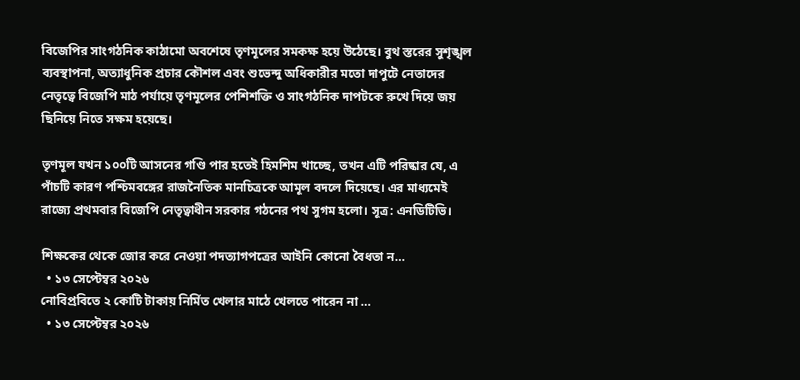বিজেপির সাংগঠনিক কাঠামো অবশেষে তৃণমূলের সমকক্ষ হয়ে উঠেছে। বুথ স্তরের সুশৃঙ্খল ব্যবস্থাপনা, অত্যাধুনিক প্রচার কৌশল এবং শুভেন্দু অধিকারীর মতো দাপুটে নেতাদের নেতৃত্বে বিজেপি মাঠ পর্যায়ে তৃণমূলের পেশিশক্তি ও সাংগঠনিক দাপটকে রুখে দিয়ে জয় ছিনিয়ে নিতে সক্ষম হয়েছে।

তৃণমূল যখন ১০০টি আসনের গণ্ডি পার হতেই হিমশিম খাচ্ছে, তখন এটি পরিষ্কার যে, এ পাঁচটি কারণ পশ্চিমবঙ্গের রাজনৈতিক মানচিত্রকে আমূল বদলে দিয়েছে। এর মাধ্যমেই রাজ্যে প্রথমবার বিজেপি নেতৃত্বাধীন সরকার গঠনের পথ সুগম হলো। সূত্র: এনডিটিভি।

শিক্ষকের থেকে জোর করে নেওয়া পদত্যাগপত্রের আইনি কোনো বৈধতা ন…
  • ১৩ সেপ্টেম্বর ২০২৬
নোবিপ্রবিতে ২ কোটি টাকায় নির্মিত খেলার মাঠে খেলতে পারেন না …
  • ১৩ সেপ্টেম্বর ২০২৬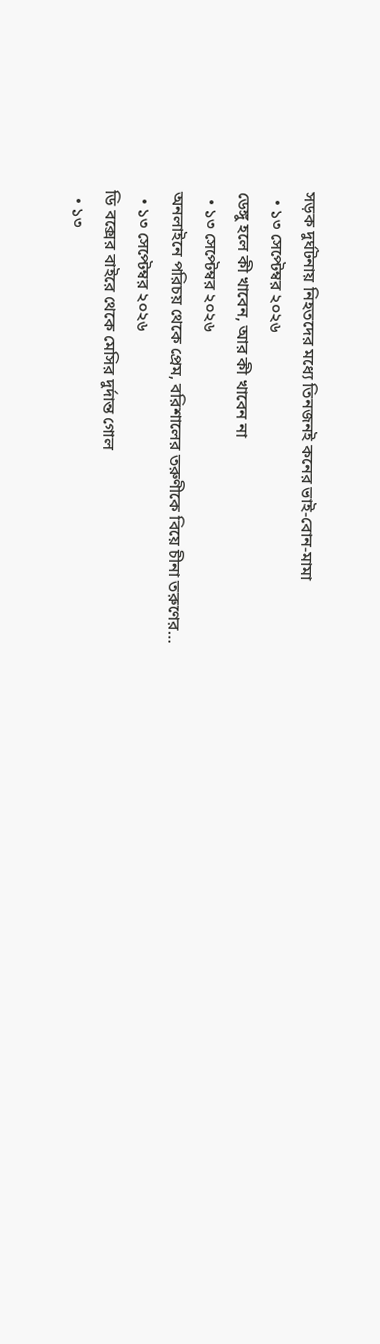সড়ক দুর্ঘটনায় নিহতদের মধ্যে তিনজনই কনের ভাই-বোন-মামা
  • ১৩ সেপ্টেম্বর ২০২৬
ডেঙ্গু হলে কী খাবেন, আর কী খাবেন না
  • ১৩ সেপ্টেম্বর ২০২৬
অনলাইনে পরিচয় থেকে প্রেম, বরিশালের তরুণীকে বিয়ে চীনা তরুণের…
  • ১৩ সেপ্টেম্বর ২০২৬
ডি বক্সের বাইরে থেকে মেসির দুর্দান্ত গোল
  • ১৩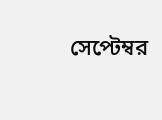সেপ্টেম্বর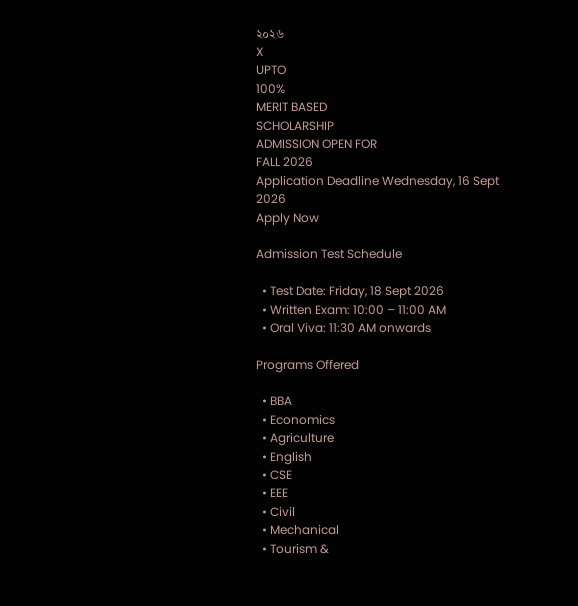২০২৬
X
UPTO
100%
MERIT BASED
SCHOLARSHIP
ADMISSION OPEN FOR
FALL 2026
Application Deadline Wednesday, 16 Sept 2026
Apply Now

Admission Test Schedule

  • Test Date: Friday, 18 Sept 2026
  • Written Exam: 10:00 – 11:00 AM
  • Oral Viva: 11:30 AM onwards

Programs Offered

  • BBA
  • Economics
  • Agriculture
  • English
  • CSE
  • EEE
  • Civil
  • Mechanical
  • Tourism &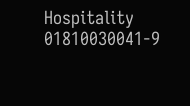Hospitality
01810030041-9